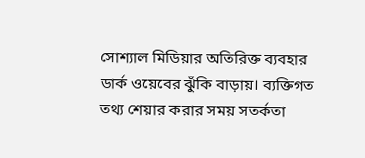সোশ্যাল মিডিয়ার অতিরিক্ত ব্যবহার ডার্ক ওয়েবের ঝুঁকি বাড়ায়। ব্যক্তিগত তথ্য শেয়ার করার সময় সতর্কতা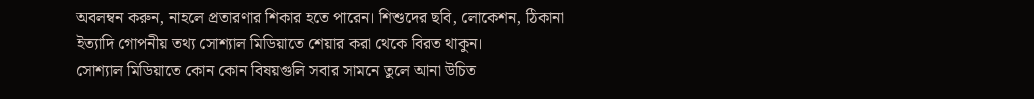অবলম্বন করুন, নাহলে প্রতারণার শিকার হতে পারেন। শিশুদের ছবি, লোকেশন, ঠিকানা ইত্যাদি গোপনীয় তথ্য সোশ্যাল মিডিয়াতে শেয়ার করা থেকে বিরত থাকুন।
সোশ্যাল মিডিয়াতে কোন কোন বিষয়গুলি সবার সামনে তুলে আনা উচিত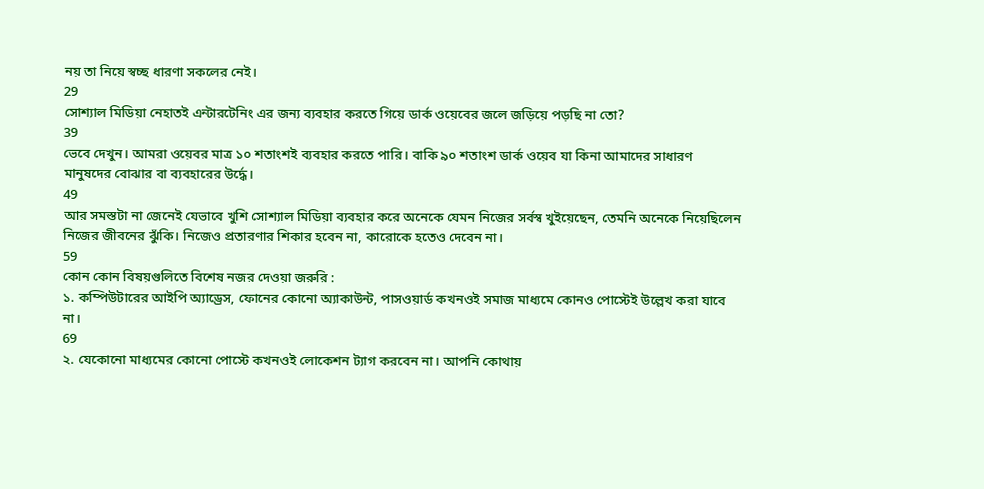নয় তা নিয়ে স্বচ্ছ ধারণা সকলের নেই।
29
সোশ্যাল মিডিয়া নেহাতই এন্টারটেনিং এর জন্য ব্যবহার করতে গিয়ে ডার্ক ওয়েবের জলে জড়িয়ে পড়ছি না তো?
39
ভেবে দেখুন। আমরা ওয়েবর মাত্র ১০ শতাংশই ব্যবহার করতে পারি। বাকি ৯০ শতাংশ ডার্ক ওয়েব যা কিনা আমাদের সাধারণ মানুষদের বোঝার বা ব্যবহারের উর্দ্ধে।
49
আর সমস্তটা না জেনেই যেভাবে খুশি সোশ্যাল মিডিয়া ব্যবহার করে অনেকে যেমন নিজের সর্বস্ব খুইয়েছেন, তেমনি অনেকে নিয়েছিলেন নিজের জীবনের ঝুঁকি। নিজেও প্রতারণার শিকার হবেন না, কারোকে হতেও দেবেন না।
59
কোন কোন বিষয়গুলিতে বিশেষ নজর দেওয়া জরুরি :
১. কম্পিউটারের আইপি অ্যাড্রেস, ফোনের কোনো অ্যাকাউন্ট, পাসওয়ার্ড কখনওই সমাজ মাধ্যমে কোনও পোস্টেই উল্লেখ করা যাবে না।
69
২. যেকোনো মাধ্যমের কোনো পোস্টে কখনওই লোকেশন ট্যাগ করবেন না। আপনি কোথায়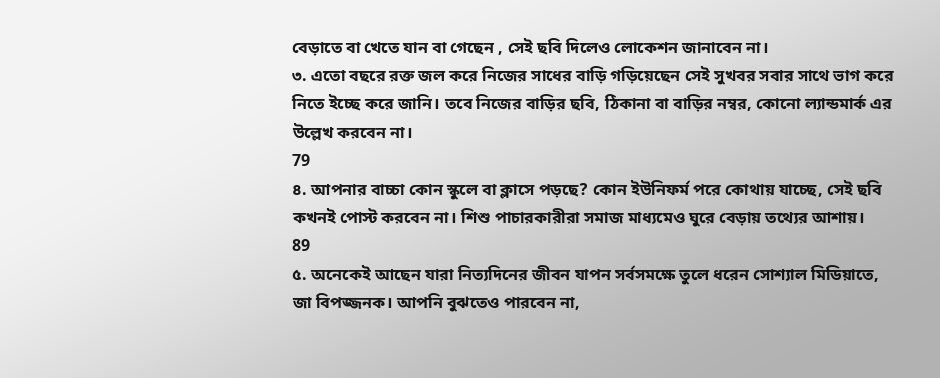বেড়াতে বা খেতে যান বা গেছেন , সেই ছবি দিলেও লোকেশন জানাবেন না।
৩. এতো বছরে রক্ত জল করে নিজের সাধের বাড়ি গড়িয়েছেন সেই সুখবর সবার সাথে ভাগ করে নিতে ইচ্ছে করে জানি। তবে নিজের বাড়ির ছবি, ঠিকানা বা বাড়ির নম্বর, কোনো ল্যান্ডমার্ক এর উল্লেখ করবেন না।
79
৪. আপনার বাচ্চা কোন স্কুলে বা ক্লাসে পড়ছে? কোন ইউনিফর্ম পরে কোথায় যাচ্ছে, সেই ছবি কখনই পোস্ট করবেন না। শিশু পাচারকারীরা সমাজ মাধ্যমেও ঘুরে বেড়ায় তথ্যের আশায়।
89
৫. অনেকেই আছেন যারা নিত্যদিনের জীবন যাপন সর্বসমক্ষে তুলে ধরেন সোশ্যাল মিডিয়াতে, জা বিপজ্জনক। আপনি বুঝতেও পারবেন না,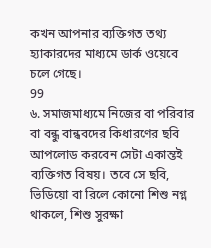কখন আপনার ব্যক্তিগত তথ্য হ্যাকারদের মাধ্যমে ডার্ক ওয়েবে চলে গেছে।
99
৬. সমাজমাধ্যমে নিজের বা পরিবার বা বন্ধু বান্ধবদের কিধারণের ছবি আপলোড করবেন সেটা একান্তই ব্যক্তিগত বিষয়। তবে সে ছবি, ভিডিয়ো বা রিলে কোনো শিশু নগ্ন থাকলে, শিশু সুরক্ষা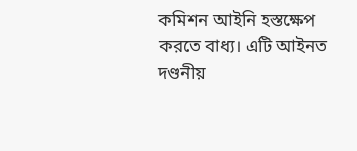কমিশন আইনি হস্তক্ষেপ করতে বাধ্য। এটি আইনত দণ্ডনীয়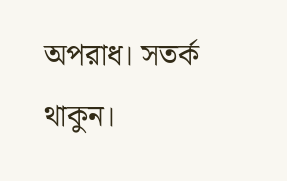অপরাধ। সতর্ক থাকুন।